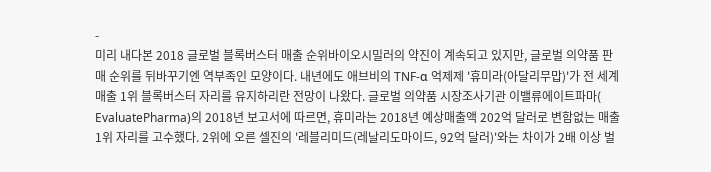-
미리 내다본 2018 글로벌 블록버스터 매출 순위바이오시밀러의 약진이 계속되고 있지만, 글로벌 의약품 판매 순위를 뒤바꾸기엔 역부족인 모양이다. 내년에도 애브비의 TNF-α 억제제 '휴미라(아달리무맙)'가 전 세계 매출 1위 블록버스터 자리를 유지하리란 전망이 나왔다. 글로벌 의약품 시장조사기관 이밸류에이트파마( EvaluatePharma)의 2018년 보고서에 따르면, 휴미라는 2018년 예상매출액 202억 달러로 변함없는 매출 1위 자리를 고수했다. 2위에 오른 셀진의 '레블리미드(레날리도마이드, 92억 달러)'와는 차이가 2배 이상 벌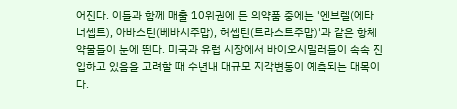어진다. 이들과 함께 매출 10위권에 든 의약품 중에는 '엔브렐(에타너셉트), 아바스틴(베바시주맙), 허셉틴(트라스트주맙)'과 같은 항체약물들이 눈에 띈다. 미국과 유럽 시장에서 바이오시밀러들이 속속 진입하고 있음을 고려할 때 수년내 대규모 지각변동이 예측되는 대목이다.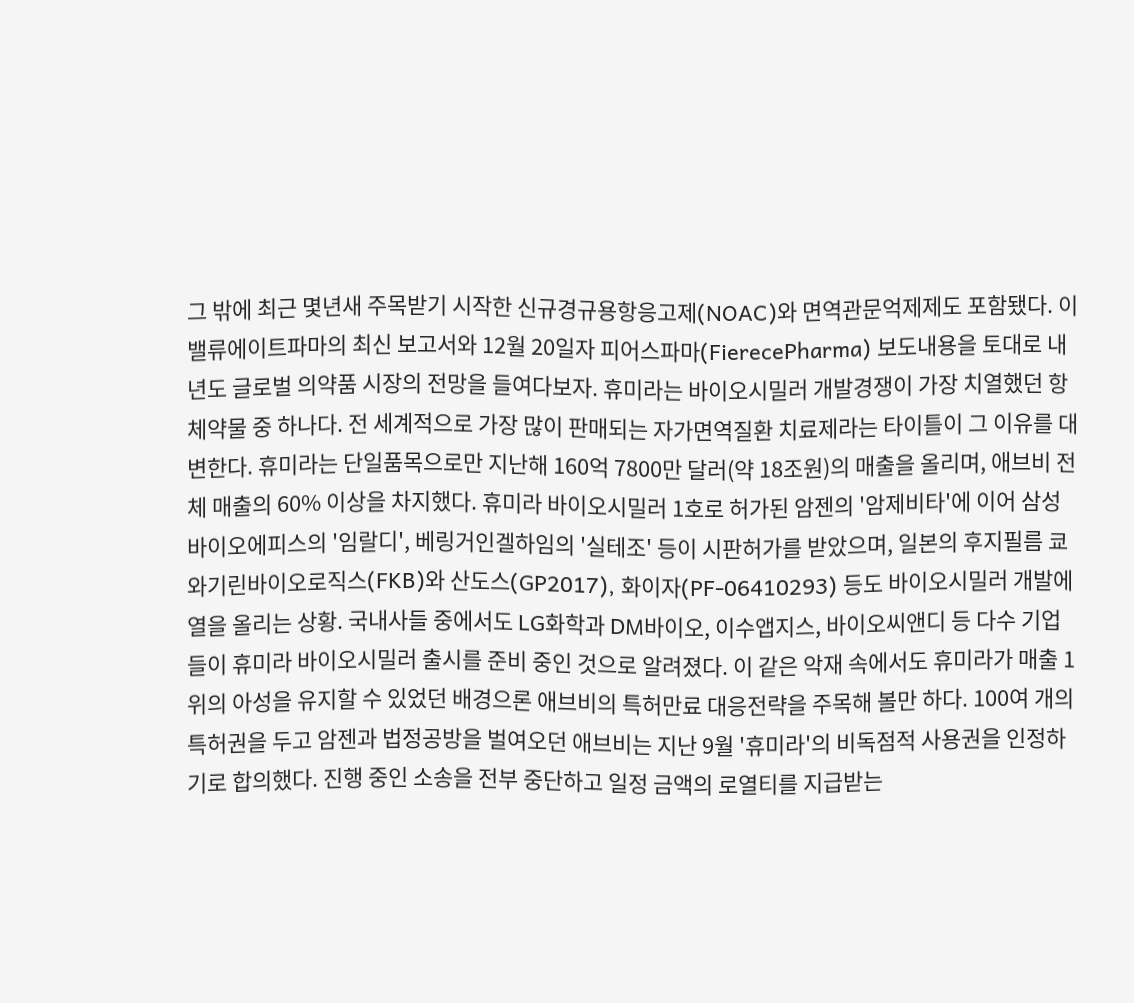그 밖에 최근 몇년새 주목받기 시작한 신규경규용항응고제(NOAC)와 면역관문억제제도 포함됐다. 이밸류에이트파마의 최신 보고서와 12월 20일자 피어스파마(FierecePharma) 보도내용을 토대로 내년도 글로벌 의약품 시장의 전망을 들여다보자. 휴미라는 바이오시밀러 개발경쟁이 가장 치열했던 항체약물 중 하나다. 전 세계적으로 가장 많이 판매되는 자가면역질환 치료제라는 타이틀이 그 이유를 대변한다. 휴미라는 단일품목으로만 지난해 160억 7800만 달러(약 18조원)의 매출을 올리며, 애브비 전체 매출의 60% 이상을 차지했다. 휴미라 바이오시밀러 1호로 허가된 암젠의 '암제비타'에 이어 삼성바이오에피스의 '임랄디', 베링거인겔하임의 '실테조' 등이 시판허가를 받았으며, 일본의 후지필름 쿄와기린바이오로직스(FKB)와 산도스(GP2017), 화이자(PF-06410293) 등도 바이오시밀러 개발에 열을 올리는 상황. 국내사들 중에서도 LG화학과 DM바이오, 이수앱지스, 바이오씨앤디 등 다수 기업들이 휴미라 바이오시밀러 출시를 준비 중인 것으로 알려졌다. 이 같은 악재 속에서도 휴미라가 매출 1위의 아성을 유지할 수 있었던 배경으론 애브비의 특허만료 대응전략을 주목해 볼만 하다. 100여 개의 특허권을 두고 암젠과 법정공방을 벌여오던 애브비는 지난 9월 '휴미라'의 비독점적 사용권을 인정하기로 합의했다. 진행 중인 소송을 전부 중단하고 일정 금액의 로열티를 지급받는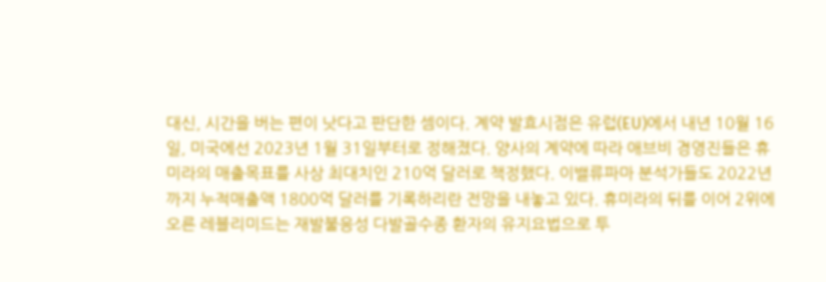대신, 시간을 버는 편이 낫다고 판단한 셈이다. 계약 발효시점은 유럽(EU)에서 내년 10월 16일, 미국에선 2023년 1월 31일부터로 정해졌다. 양사의 계약에 따라 애브비 경영진들은 휴미라의 매출목표를 사상 최대치인 210억 달러로 책정했다. 이밸류파마 분석가들도 2022년까지 누적매출액 1800억 달러를 기록하리란 전망을 내놓고 있다. 휴미라의 뒤를 이어 2위에 오른 레블리미드는 재발불응성 다발골수종 환자의 유지요법으로 투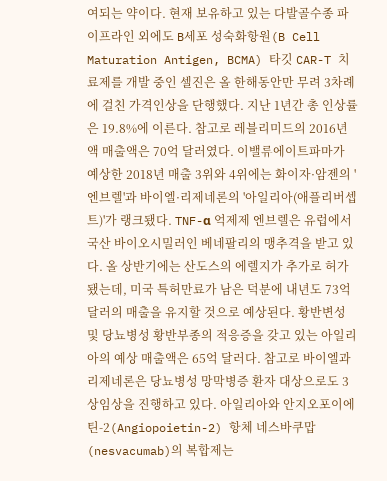여되는 약이다. 현재 보유하고 있는 다발골수종 파이프라인 외에도 B세포 성숙화항원(B Cell Maturation Antigen, BCMA) 타깃 CAR-T 치료제를 개발 중인 셀진은 올 한해동안만 무려 3차례에 걸친 가격인상을 단행했다. 지난 1년간 총 인상률은 19.8%에 이른다. 참고로 레블리미드의 2016년액 매출액은 70억 달러였다. 이밸류에이트파마가 예상한 2018년 매출 3위와 4위에는 화이자·암젠의 '엔브렐'과 바이엘·리제네론의 '아일리아(애플리버셉트)'가 랭크됐다. TNF-α 억제제 엔브렐은 유럽에서 국산 바이오시밀러인 베네팔리의 맹추격을 받고 있다. 올 상반기에는 산도스의 에렐지가 추가로 허가됐는데, 미국 특허만료가 남은 덕분에 내년도 73억 달러의 매출을 유지할 것으로 예상된다. 황반변성 및 당뇨병성 황반부종의 적응증을 갖고 있는 아일리아의 예상 매출액은 65억 달러다. 참고로 바이엘과 리제네론은 당뇨병성 망막병증 환자 대상으로도 3상임상을 진행하고 있다. 아일리아와 안지오포이에틴-2(Angiopoietin-2) 항체 네스바쿠맙(nesvacumab)의 복합제는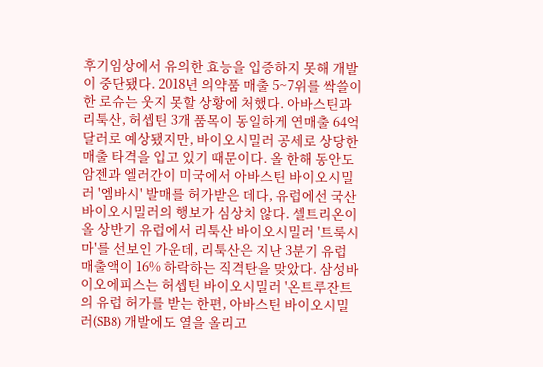후기임상에서 유의한 효능을 입증하지 못해 개발이 중단됐다. 2018년 의약품 매출 5~7위를 싹쓸이한 로슈는 웃지 못할 상황에 처했다. 아바스틴과 리툭산, 허셉틴 3개 품목이 동일하게 연매출 64억 달러로 예상됐지만, 바이오시밀러 공세로 상당한 매출 타격을 입고 있기 때문이다. 올 한해 동안도 암젠과 엘러간이 미국에서 아바스틴 바이오시밀러 '엠바시' 발매를 허가받은 데다, 유럽에선 국산 바이오시밀러의 행보가 심상치 않다. 셀트리온이 올 상반기 유럽에서 리툭산 바이오시밀러 '트룩시마'를 선보인 가운데, 리툭산은 지난 3분기 유럽 매출액이 16% 하락하는 직격탄을 맞았다. 삼성바이오에피스는 허셉틴 바이오시밀러 '온트루잔트의 유럽 허가를 받는 한편, 아바스틴 바이오시밀러(SB8) 개발에도 열을 올리고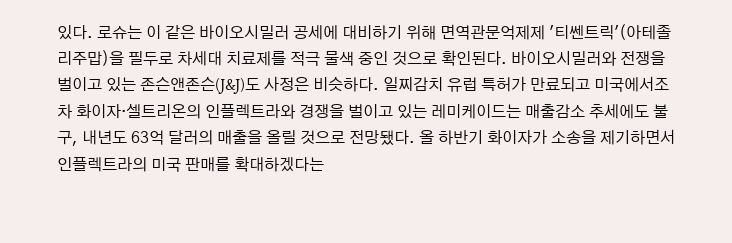있다. 로슈는 이 같은 바이오시밀러 공세에 대비하기 위해 면역관문억제제 '티쎈트릭'(아테졸리주맙)을 필두로 차세대 치료제를 적극 물색 중인 것으로 확인된다. 바이오시밀러와 전쟁을 벌이고 있는 존슨앤존슨(J&J)도 사정은 비슷하다. 일찌감치 유럽 특허가 만료되고 미국에서조차 화이자·셀트리온의 인플렉트라와 경쟁을 벌이고 있는 레미케이드는 매출감소 추세에도 불구, 내년도 63억 달러의 매출을 올릴 것으로 전망됐다. 올 하반기 화이자가 소송을 제기하면서 인플렉트라의 미국 판매를 확대하겠다는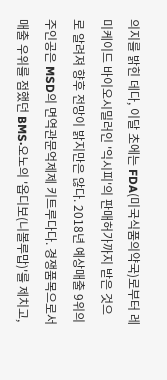의지를 밝힌 데다, 이달 초에는 FDA(미국식품의약국)로부터 레미케이드 바이오시밀러인 '익시피'의 판매허가까지 받은 것으로 알려져 향후 전망이 밝지만은 않다. 2018년 예상매출 9위의 주인공은 MSD의 면역관문억제제 키트루다다. 경쟁품목으로서 매출 우위를 점했던 BMS·오노의 '옵디보(니볼루맙)'를 제치고,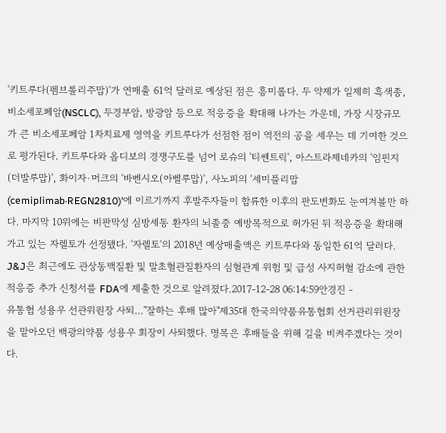'키트루다(펨브롤리주맙)'가 연매출 61억 달러로 예상된 점은 흥미롭다. 두 약제가 일제히 흑색종, 비소세포폐암(NSCLC), 두경부암, 방광암 등으로 적응증을 확대해 나가는 가운데, 가장 시장규모가 큰 비소세포폐암 1차치료제 영역을 키트루다가 선점한 점이 역전의 공을 세우는 데 기여한 것으로 평가된다. 키트루다와 옵디보의 경쟁구도를 넘어 로슈의 '티쎈트릭', 아스트라제네카의 '임핀지(더발루맙)', 화이자·머크의 '바벤시오(아벨루맙)', 사노피의 '세미플리맙(cemiplimab·REGN2810)'에 이르기까지 후발주자들이 합류한 이후의 판도변화도 눈여겨볼만 하다. 마지막 10위에는 비판막성 심방세동 환자의 뇌졸중 예방목적으로 허가된 뒤 적응증을 확대해 가고 있는 자렐토가 선정됐다. '자렐토'의 2018년 예상매출액은 키트루다와 동일한 61억 달러다. J&J은 최근에도 관상동맥질환 및 말초혈관질환자의 심혈관계 위험 및 급성 사지허혈 감소에 관한 적응증 추가 신청서를 FDA에 제출한 것으로 알려졌다.2017-12-28 06:14:59안경진 -
유통협 성용우 선관위원장 사퇴…"잘하는 후배 많아"제35대 한국의약품유통협회 선거관리위원장을 맡아오던 백광의약품 성용우 회장이 사퇴했다. 명목은 후배들을 위해 길을 비켜주겠다는 것이다.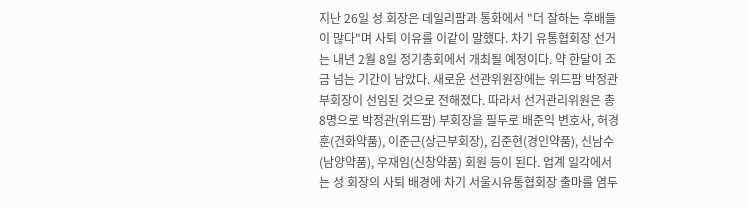지난 26일 성 회장은 데일리팜과 통화에서 "더 잘하는 후배들이 많다"며 사퇴 이유를 이같이 말했다. 차기 유통협회장 선거는 내년 2월 8일 정기총회에서 개최될 예정이다. 약 한달이 조금 넘는 기간이 남았다. 새로운 선관위원장에는 위드팜 박정관 부회장이 선임된 것으로 전해졌다. 따라서 선거관리위원은 총 8명으로 박정관(위드팜) 부회장을 필두로 배준익 변호사, 허경훈(건화약품), 이준근(상근부회장), 김준현(경인약품), 신남수(남양약품), 우재임(신창약품) 회원 등이 된다. 업계 일각에서는 성 회장의 사퇴 배경에 차기 서울시유통협회장 출마를 염두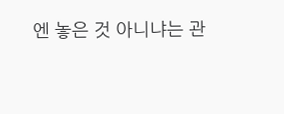엔 놓은 것 아니냐는 관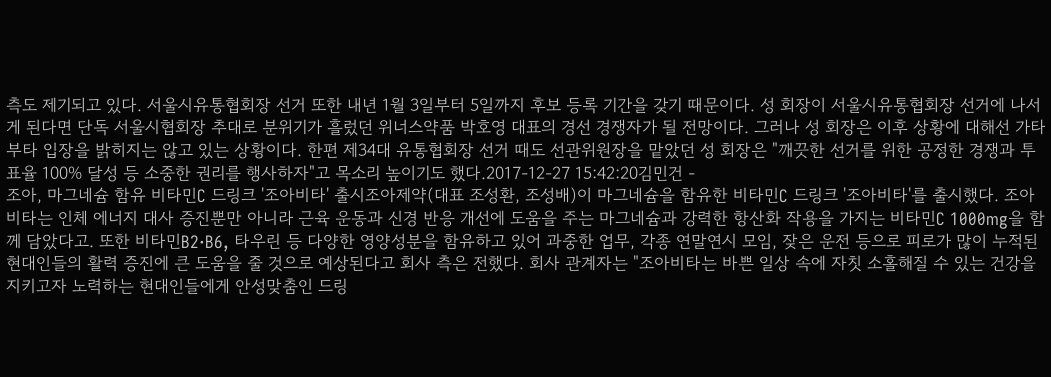측도 제기되고 있다. 서울시유통협회장 선거 또한 내년 1월 3일부터 5일까지 후보 등록 기간을 갖기 때문이다. 성 회장이 서울시유통협회장 선거에 나서게 된다면 단독 서울시협회장 추대로 분위기가 흘렀던 위너스약품 박호영 대표의 경선 경쟁자가 될 전망이다. 그러나 성 회장은 이후 상황에 대해선 가타부타 입장을 밝히지는 않고 있는 상황이다. 한편 제34대 유통협회장 선거 때도 선관위원장을 맡았던 성 회장은 "깨끗한 선거를 위한 공정한 경쟁과 투표율 100% 달성 등 소중한 권리를 행사하자"고 목소리 높이기도 했다.2017-12-27 15:42:20김민건 -
조아, 마그네슘 함유 비타민C 드링크 '조아비타' 출시조아제약(대표 조성환, 조성배)이 마그네슘을 함유한 비타민C 드링크 '조아비타'를 출시했다. 조아비타는 인체 에너지 대사 증진뿐만 아니라 근육 운동과 신경 반응 개선에 도움을 주는 마그네슘과 강력한 항산화 작용을 가지는 비타민C 1000mg을 함께 담았다고. 또한 비타민B2·B6, 타우린 등 다양한 영양성분을 함유하고 있어 과중한 업무, 각종 연말연시 모임, 잦은 운전 등으로 피로가 많이 누적된 현대인들의 활력 증진에 큰 도움을 줄 것으로 예상된다고 회사 측은 전했다. 회사 관계자는 "조아비타는 바쁜 일상 속에 자칫 소홀해질 수 있는 건강을 지키고자 노력하는 현대인들에게 안성맞춤인 드링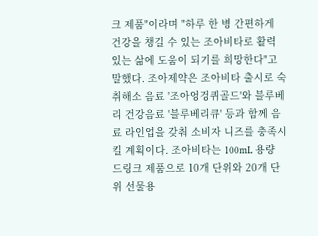크 제품"이라며 "하루 한 병 간편하게 건강을 챙길 수 있는 조아비타로 활력 있는 삶에 도움이 되기를 희망한다"고 말했다. 조아제약은 조아비타 출시로 숙취해소 음료 '조아엉겅퀴골드'와 블루베리 건강음료 '블루베리큐' 등과 함께 음료 라인업을 갖춰 소비자 니즈를 충족시킬 계획이다. 조아비타는 100mL 용량 드링크 제품으로 10개 단위와 20개 단위 선물용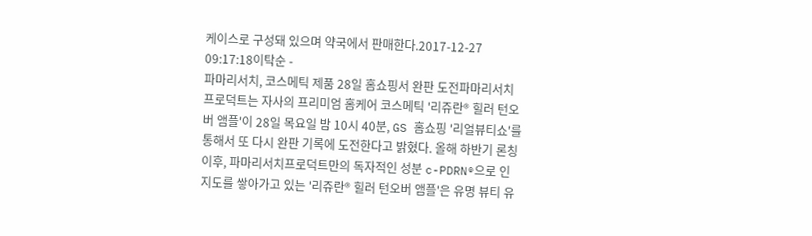케이스로 구성돼 있으며 약국에서 판매한다.2017-12-27 09:17:18이탁순 -
파마리서치, 코스메틱 제품 28일 홈쇼핑서 완판 도전파마리서치프로덕트는 자사의 프리미엄 홈케어 코스메틱 '리쥬란® 힐러 턴오버 앰플'이 28일 목요일 밤 10시 40분, GS 홈쇼핑 '리얼뷰티쇼'를 통해서 또 다시 완판 기록에 도전한다고 밝혔다. 올해 하반기 론칭 이후, 파마리서치프로덕트만의 독자적인 성분 c-PDRN®으로 인지도를 쌓아가고 있는 '리쥬란® 힐러 턴오버 앰플'은 유명 뷰티 유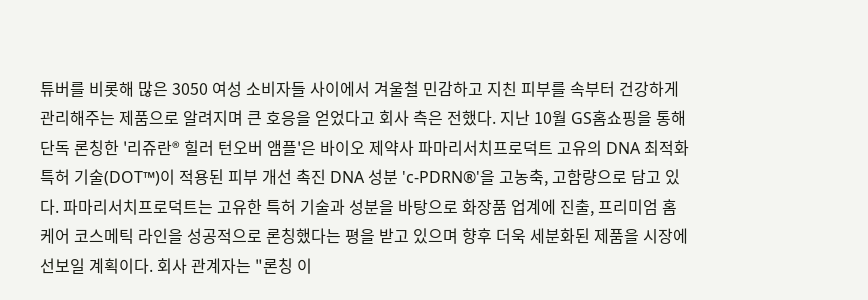튜버를 비롯해 많은 3050 여성 소비자들 사이에서 겨울철 민감하고 지친 피부를 속부터 건강하게 관리해주는 제품으로 알려지며 큰 호응을 얻었다고 회사 측은 전했다. 지난 10월 GS홈쇼핑을 통해 단독 론칭한 '리쥬란® 힐러 턴오버 앰플'은 바이오 제약사 파마리서치프로덕트 고유의 DNA 최적화 특허 기술(DOT™)이 적용된 피부 개선 촉진 DNA 성분 'c-PDRN®'을 고농축, 고함량으로 담고 있다. 파마리서치프로덕트는 고유한 특허 기술과 성분을 바탕으로 화장품 업계에 진출, 프리미엄 홈케어 코스메틱 라인을 성공적으로 론칭했다는 평을 받고 있으며 향후 더욱 세분화된 제품을 시장에 선보일 계획이다. 회사 관계자는 "론칭 이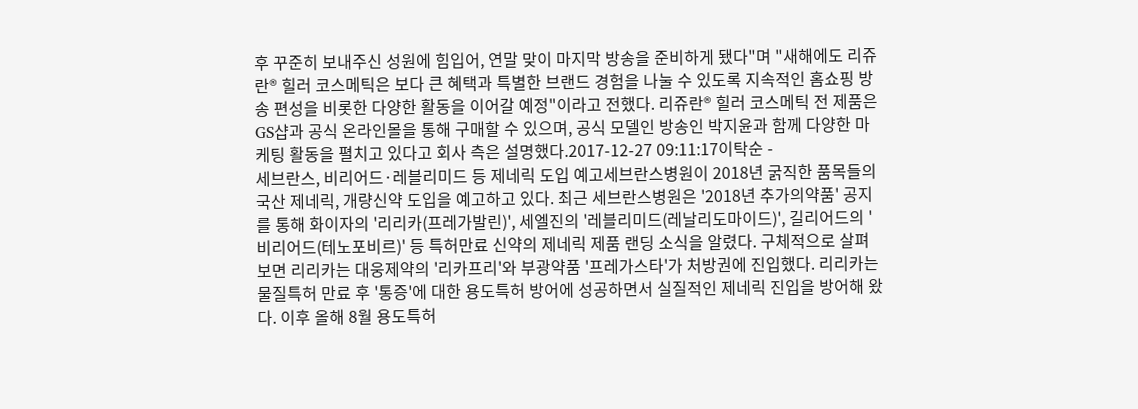후 꾸준히 보내주신 성원에 힘입어, 연말 맞이 마지막 방송을 준비하게 됐다"며 "새해에도 리쥬란® 힐러 코스메틱은 보다 큰 혜택과 특별한 브랜드 경험을 나눌 수 있도록 지속적인 홈쇼핑 방송 편성을 비롯한 다양한 활동을 이어갈 예정"이라고 전했다. 리쥬란® 힐러 코스메틱 전 제품은GS샵과 공식 온라인몰을 통해 구매할 수 있으며, 공식 모델인 방송인 박지윤과 함께 다양한 마케팅 활동을 펼치고 있다고 회사 측은 설명했다.2017-12-27 09:11:17이탁순 -
세브란스, 비리어드·레블리미드 등 제네릭 도입 예고세브란스병원이 2018년 굵직한 품목들의 국산 제네릭, 개량신약 도입을 예고하고 있다. 최근 세브란스병원은 '2018년 추가의약품' 공지를 통해 화이자의 '리리카(프레가발린)', 세엘진의 '레블리미드(레날리도마이드)', 길리어드의 '비리어드(테노포비르)' 등 특허만료 신약의 제네릭 제품 랜딩 소식을 알렸다. 구체적으로 살펴보면 리리카는 대웅제약의 '리카프리'와 부광약품 '프레가스타'가 처방권에 진입했다. 리리카는 물질특허 만료 후 '통증'에 대한 용도특허 방어에 성공하면서 실질적인 제네릭 진입을 방어해 왔다. 이후 올해 8월 용도특허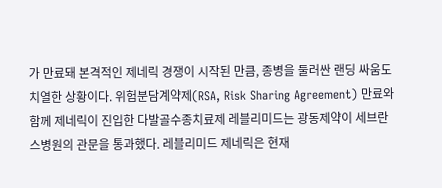가 만료돼 본격적인 제네릭 경쟁이 시작된 만큼, 종병을 둘러싼 랜딩 싸움도 치열한 상황이다. 위험분담계약제(RSA, Risk Sharing Agreement) 만료와 함께 제네릭이 진입한 다발골수종치료제 레블리미드는 광동제약이 세브란스병원의 관문을 통과했다. 레블리미드 제네릭은 현재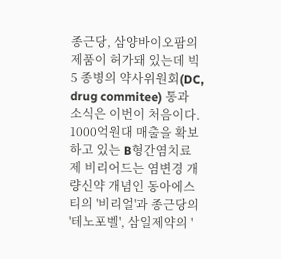종근당, 삼양바이오팜의 제품이 허가돼 있는데 빅5 종병의 약사위원회(DC, drug commitee) 통과 소식은 이번이 처음이다. 1000억원대 매출을 확보하고 있는 B형간염치료제 비리어드는 염변경 개량신약 개념인 동아에스티의 '비리얼'과 종근당의 '테노포벨', 삼일제약의 '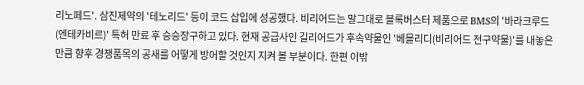리노페드'. 삼진제약의 '테노리드' 등이 코드 삽입에 성공했다. 비리어드는 말그대로 블록버스터 제품으로 BMS의 '바라크루드(엔테카비르)' 특허 만료 후 승승장구하고 있다. 현재 공급사인 길리어드가 후속약물인 '베믈리디(비리어드 전구약물)'를 내놓은 만큼 향후 경쟁품목의 공새를 어떻게 방어할 것인지 지켜 볼 부분이다. 한편 이밖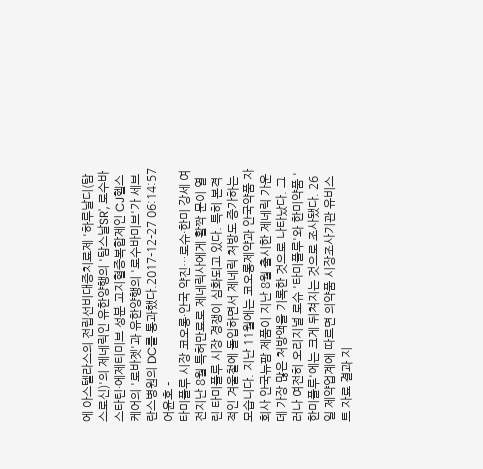에 아스텔라스의 전립선비대증치료제 '하루날디(탐스로신)'의 제네릭인 유한양행의 '탐스날SR', 로수바스타틴·에제티미브 성분 고지혈증복합제인 CJ헬스케어의 '로바젯'과 유한양행의 '로수바미브'가 세브란스병원의 DC를 통과했다.2017-12-27 06:14:57어윤호 -
타미플루 시장 코오롱·안국 약진…로슈·한미 강세 여전지난 8월 특허만료로 제네릭사에게 활짝 문이 열린 타미플루 시장 경쟁이 심화되고 있다. 특히 본격적인 겨울철에 돌입하면서 제네릭 처방도 증가하는 모습니다. 지난 11월에는 코오롱제약과 안국약품 자회사 안국뉴팜 제품이 지난 8월 출시한 제네릭 가운데 가장 많은 처방액을 기록한 것으로 나타났다. 그러나 여전히 오리지널 로슈 '타미플루'와 한미약품 '한미플루'에는 크게 뒤쳐지는 것으로 조사됐다. 26일 제약업계에 따르면 의약품 시장조사기관 유비스트 자료 결과 지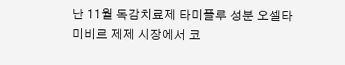난 11월 독감치료제 타미플루 성분 오셀타미비르 제제 시장에서 코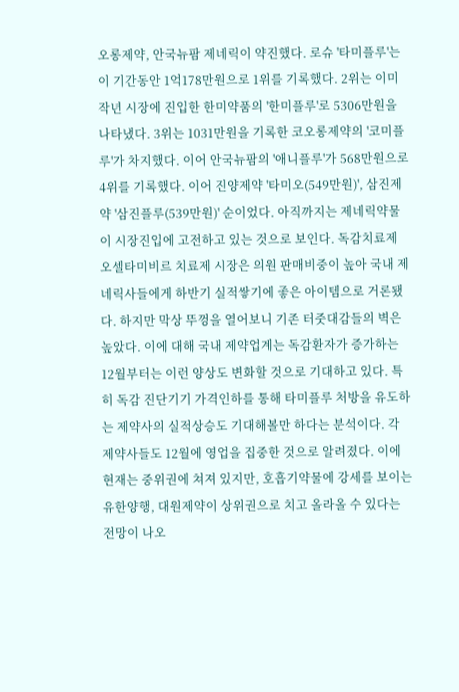오롱제약, 안국뉴팜 제네릭이 약진했다. 로슈 '타미플루'는 이 기간동안 1억178만원으로 1위를 기록했다. 2위는 이미 작년 시장에 진입한 한미약품의 '한미플루'로 5306만원을 나타냈다. 3위는 1031만원을 기록한 코오롱제약의 '코미플루'가 차지했다. 이어 안국뉴팜의 '애니플루'가 568만원으로 4위를 기록했다. 이어 진양제약 '타미오(549만원)', 삼진제약 '삼진플루(539만원)' 순이었다. 아직까지는 제네릭약물이 시장진입에 고전하고 있는 것으로 보인다. 독감치료제 오셀타미비르 치료제 시장은 의원 판매비중이 높아 국내 제네릭사들에게 하반기 실적쌓기에 좋은 아이템으로 거론됐다. 하지만 막상 뚜껑을 열어보니 기존 터줏대감들의 벽은 높았다. 이에 대해 국내 제약업계는 독감환자가 증가하는 12월부터는 이런 양상도 변화할 것으로 기대하고 있다. 특히 독감 진단기기 가격인하를 통해 타미플루 처방을 유도하는 제약사의 실적상승도 기대해볼만 하다는 분석이다. 각 제약사들도 12월에 영업을 집중한 것으로 알려졌다. 이에 현재는 중위권에 쳐져 있지만, 호흡기약물에 강세를 보이는 유한양행, 대원제약이 상위권으로 치고 올라올 수 있다는 전망이 나오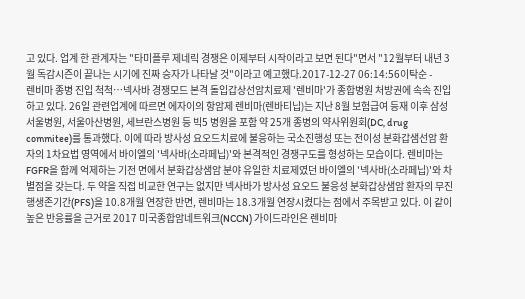고 있다. 업계 한 관계자는 "타미플루 제네릭 경쟁은 이제부터 시작이라고 보면 된다"면서 "12월부터 내년 3월 독감시즌이 끝나는 시기에 진짜 승자가 나타날 것"이라고 예고했다.2017-12-27 06:14:56이탁순 -
렌비마 종병 진입 척척…넥사바 경쟁모드 본격 돌입갑상선암치료제 '렌비마'가 종합병원 처방권에 속속 진입하고 있다. 26일 관련업계에 따르면 에자이의 항암제 렌비마(렌바티닙)는 지난 8월 보험급여 등재 이후 삼성서울병원, 서울아산병원, 세브란스병원 등 빅5 병원을 포함 약 25개 종병의 약사위원회(DC, drug commitee)를 통과했다. 이에 따라 방사성 요오드치료에 불응하는 국소진행성 또는 전이성 분화갑샘선암 환자의 1차요법 영역에서 바이엘의 '넥사바(소라페닙)'와 본격적인 경쟁구도를 형성하는 모습이다. 렌비마는 FGFR을 함께 억제하는 기전 면에서 분화갑상샘암 분야 유일한 치료제였던 바이엘의 '넥사바(소라페닙)'와 차별점을 갖는다. 두 약을 직접 비교한 연구는 없지만 넥사바가 방사성 요오드 불응성 분화갑상샘암 환자의 무진행생존기간(PFS)을 10.8개월 연장한 반면, 렌비마는 18.3개월 연장시켰다는 점에서 주목받고 있다. 이 같이 높은 반응률을 근거로 2017 미국종합암네트워크(NCCN) 가이드라인은 렌비마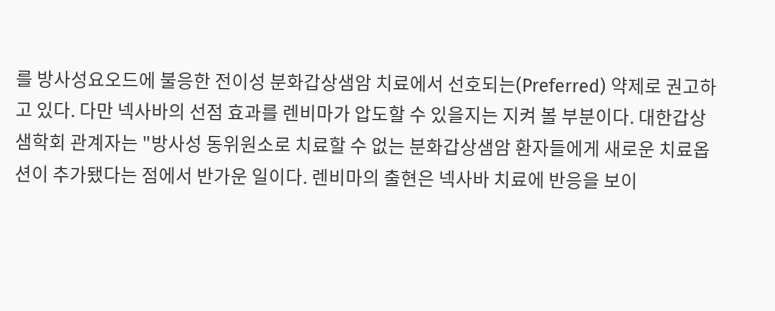를 방사성요오드에 불응한 전이성 분화갑상샘암 치료에서 선호되는(Preferred) 약제로 권고하고 있다. 다만 넥사바의 선점 효과를 렌비마가 압도할 수 있을지는 지켜 볼 부분이다. 대한갑상샘학회 관계자는 "방사성 동위원소로 치료할 수 없는 분화갑상샘암 환자들에게 새로운 치료옵션이 추가됐다는 점에서 반가운 일이다. 렌비마의 출현은 넥사바 치료에 반응을 보이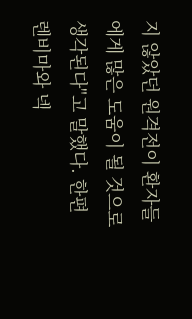지 않았던 원격전이 환자들에게 많은 도움이 될 것으로 생각된다"고 말했다. 한편 렌비마와 넥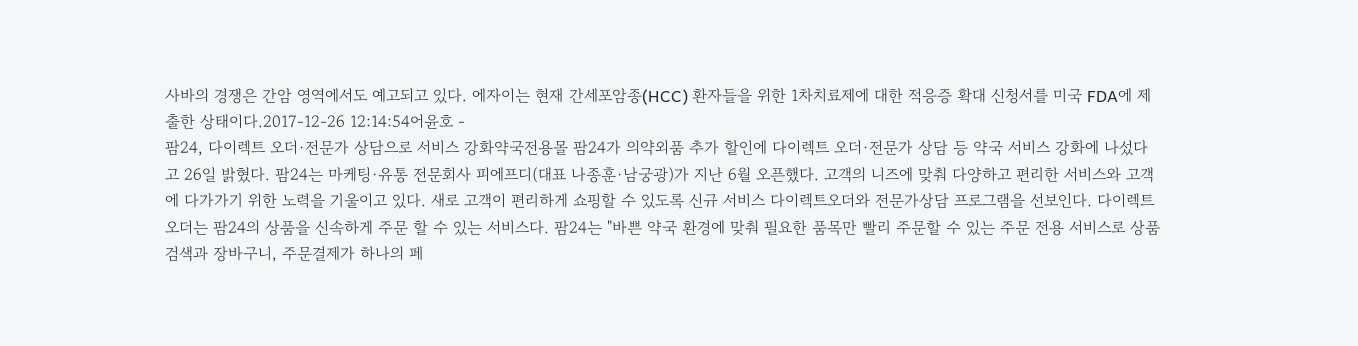사바의 경쟁은 간암 영역에서도 예고되고 있다. 에자이는 현재 간세포암종(HCC) 환자들을 위한 1차치료제에 대한 적응증 확대 신청서를 미국 FDA에 제출한 상태이다.2017-12-26 12:14:54어윤호 -
팜24, 다이렉트 오더·전문가 상담으로 서비스 강화약국전용몰 팜24가 의약외품 추가 할인에 다이렉트 오더·전문가 상담 등 약국 서비스 강화에 나섰다고 26일 밝혔다. 팜24는 마케팅·유통 전문회사 피에프디(대표 나종훈·남궁광)가 지난 6월 오픈했다. 고객의 니즈에 맞춰 다양하고 편리한 서비스와 고객에 다가가기 위한 노력을 기울이고 있다. 새로 고객이 편리하게 쇼핑할 수 있도록 신규 서비스 다이렉트오더와 전문가상담 프로그램을 선보인다. 다이렉트 오더는 팜24의 상품을 신속하게 주문 할 수 있는 서비스다. 팜24는 "바쁜 약국 환경에 맞춰 필요한 품목만 빨리 주문할 수 있는 주문 전용 서비스로 상품검색과 장바구니, 주문결제가 하나의 페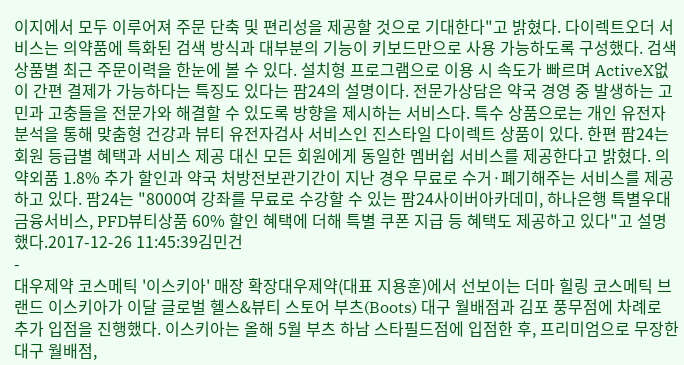이지에서 모두 이루어져 주문 단축 및 편리성을 제공할 것으로 기대한다"고 밝혔다. 다이렉트오더 서비스는 의약품에 특화된 검색 방식과 대부분의 기능이 키보드만으로 사용 가능하도록 구성했다. 검색 상품별 최근 주문이력을 한눈에 볼 수 있다. 설치형 프로그램으로 이용 시 속도가 빠르며 ActiveX없이 간편 결제가 가능하다는 특징도 있다는 팜24의 설명이다. 전문가상담은 약국 경영 중 발생하는 고민과 고충들을 전문가와 해결할 수 있도록 방향을 제시하는 서비스다. 특수 상품으로는 개인 유전자 분석을 통해 맞춤형 건강과 뷰티 유전자검사 서비스인 진스타일 다이렉트 상품이 있다. 한편 팜24는 회원 등급별 혜택과 서비스 제공 대신 모든 회원에게 동일한 멤버쉽 서비스를 제공한다고 밝혔다. 의약외품 1.8% 추가 할인과 약국 처방전보관기간이 지난 경우 무료로 수거·폐기해주는 서비스를 제공하고 있다. 팜24는 "8000여 강좌를 무료로 수강할 수 있는 팜24사이버아카데미, 하나은행 특별우대 금융서비스, PFD뷰티상품 60% 할인 혜택에 더해 특별 쿠폰 지급 등 혜택도 제공하고 있다"고 설명했다.2017-12-26 11:45:39김민건
-
대우제약 코스메틱 '이스키아' 매장 확장대우제약(대표 지용훈)에서 선보이는 더마 힐링 코스메틱 브랜드 이스키아가 이달 글로벌 헬스&뷰티 스토어 부츠(Boots) 대구 월배점과 김포 풍무점에 차례로 추가 입점을 진행했다. 이스키아는 올해 5월 부츠 하남 스타필드점에 입점한 후, 프리미엄으로 무장한 대구 월배점,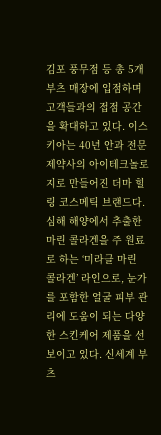김포 풍무점 등 총 5개 부츠 매장에 입점하며 고객들과의 접점 공간을 확대하고 있다. 이스키아는 40년 안과 전문제약사의 아이테크놀로지로 만들어진 더마 힐링 코스메틱 브랜드다. 심해 해양에서 추출한 마린 콜라겐을 주 원료로 하는 ‘미라클 마린 콜라겐’ 라인으로, 눈가를 포함한 얼굴 피부 관리에 도움이 되는 다양한 스킨케어 제품을 선보이고 있다. 신세계 부츠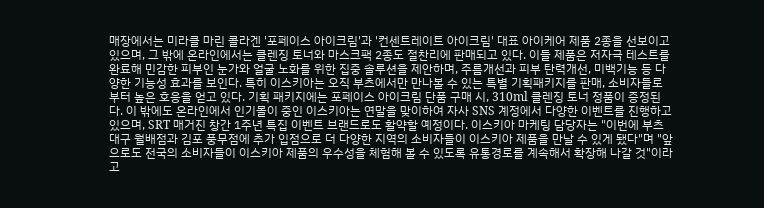매장에서는 미라클 마린 콜라겐 '포페이스 아이크림'과 '컨센트레이트 아이크림' 대표 아이케어 제품 2종을 선보이고 있으며, 그 밖에 온라인에서는 클렌징 토너와 마스크팩 2종도 절찬리에 판매되고 있다. 이들 제품은 저자극 테스트를 완료해 민감한 피부인 눈가와 얼굴 노화를 위한 집중 솔루션을 제안하며, 주름개선과 피부 탄력개선, 미백기능 등 다양한 기능성 효과를 보인다. 특히 이스키아는 오직 부츠에서만 만나볼 수 있는 특별 기획패키지를 판매, 소비자들로부터 높은 호응을 얻고 있다. 기획 패키지에는 포페이스 아이크림 단품 구매 시, 310ml 클렌징 토너 정품이 증정된다. 이 밖에도 온라인에서 인기몰이 중인 이스키아는 연말을 맞이하여 자사 SNS 계정에서 다양한 이벤트를 진행하고 있으며, SRT 매거진 창간 1주년 특집 이벤트 브랜드로도 활약할 예정이다. 이스키아 마케팅 담당자는 "이번에 부츠 대구 월배점과 김포 풍무점에 추가 입점으로 더 다양한 지역의 소비자들이 이스키아 제품을 만날 수 있게 됐다"며 "앞으로도 전국의 소비자들이 이스키아 제품의 우수성을 체험해 볼 수 있도록 유통경로를 계속해서 확장해 나갈 것"이라고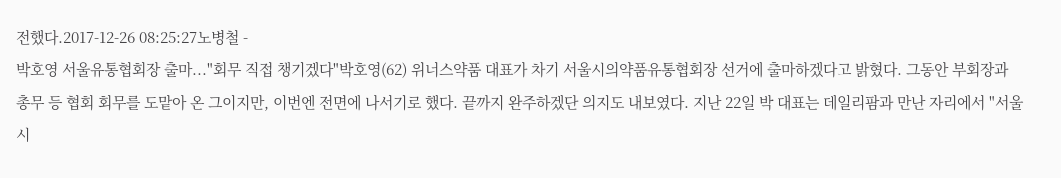전했다.2017-12-26 08:25:27노병철 -
박호영 서울유통협회장 출마..."회무 직접 챙기겠다"박호영(62) 위너스약품 대표가 차기 서울시의약품유통협회장 선거에 출마하겠다고 밝혔다. 그동안 부회장과 총무 등 협회 회무를 도맡아 온 그이지만, 이번엔 전면에 나서기로 했다. 끝까지 완주하겠단 의지도 내보였다. 지난 22일 박 대표는 데일리팜과 만난 자리에서 "서울시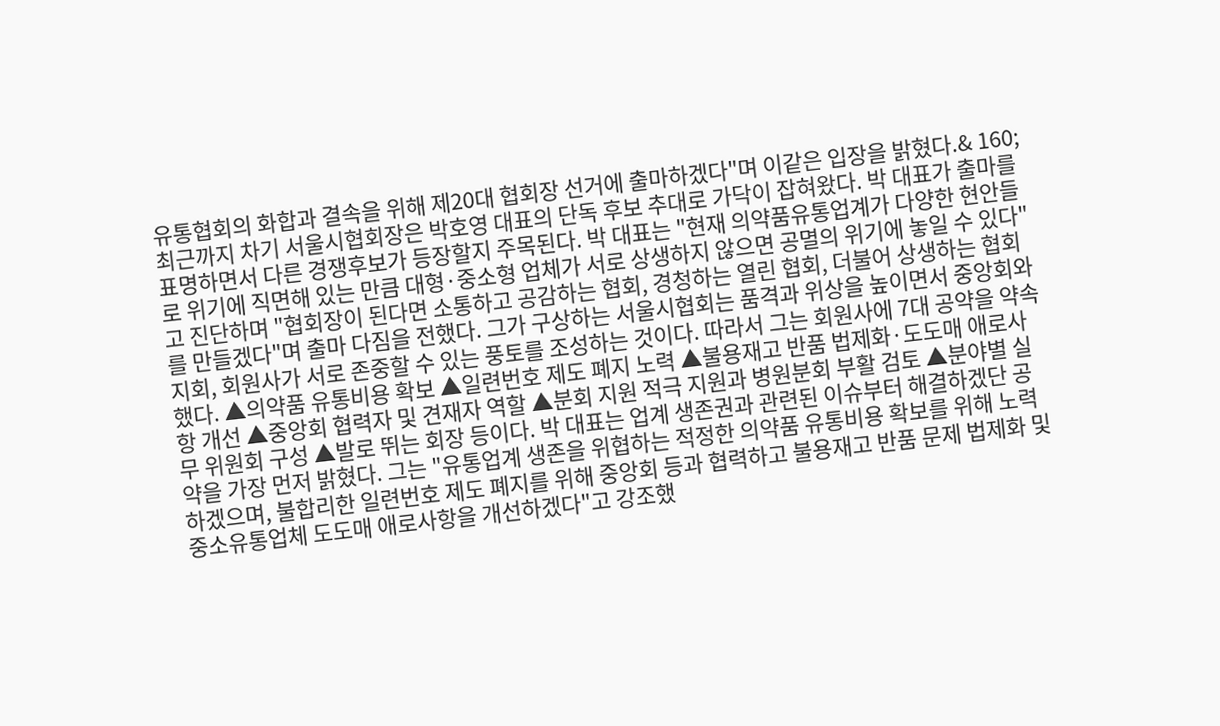유통협회의 화합과 결속을 위해 제20대 협회장 선거에 출마하겠다"며 이같은 입장을 밝혔다.& 160; 최근까지 차기 서울시협회장은 박호영 대표의 단독 후보 추대로 가닥이 잡혀왔다. 박 대표가 출마를 표명하면서 다른 경쟁후보가 등장할지 주목된다. 박 대표는 "현재 의약품유통업계가 다양한 현안들로 위기에 직면해 있는 만큼 대형·중소형 업체가 서로 상생하지 않으면 공멸의 위기에 놓일 수 있다"고 진단하며 "협회장이 된다면 소통하고 공감하는 협회, 경청하는 열린 협회, 더불어 상생하는 협회를 만들겠다"며 출마 다짐을 전했다. 그가 구상하는 서울시협회는 품격과 위상을 높이면서 중앙회와 지회, 회원사가 서로 존중할 수 있는 풍토를 조성하는 것이다. 따라서 그는 회원사에 7대 공약을 약속했다. ▲의약품 유통비용 확보 ▲일련번호 제도 폐지 노력 ▲불용재고 반품 법제화·도도매 애로사항 개선 ▲중앙회 협력자 및 견재자 역할 ▲분회 지원 적극 지원과 병원분회 부활 검토 ▲분야별 실무 위원회 구성 ▲발로 뛰는 회장 등이다. 박 대표는 업계 생존권과 관련된 이슈부터 해결하겠단 공약을 가장 먼저 밝혔다. 그는 "유통업계 생존을 위협하는 적정한 의약품 유통비용 확보를 위해 노력하겠으며, 불합리한 일련번호 제도 폐지를 위해 중앙회 등과 협력하고 불용재고 반품 문제 법제화 및 중소유통업체 도도매 애로사항을 개선하겠다"고 강조했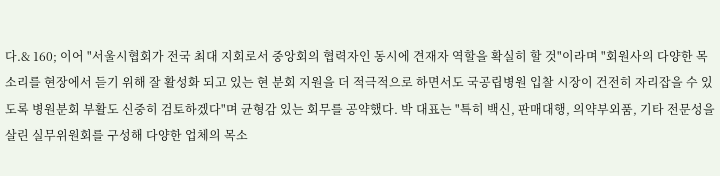다.& 160; 이어 "서울시협회가 전국 최대 지회로서 중앙회의 협력자인 동시에 견재자 역할을 확실히 할 것"이라며 "회원사의 다양한 목소리를 현장에서 듣기 위해 잘 활성화 되고 있는 현 분회 지원을 더 적극적으로 하면서도 국공립병원 입찰 시장이 건전히 자리잡을 수 있도록 병원분회 부활도 신중히 검토하겠다"며 균형감 있는 회무를 공약했다. 박 대표는 "특히 백신, 판매대행, 의약부외품, 기타 전문성을 살린 실무위원회를 구성해 다양한 업체의 목소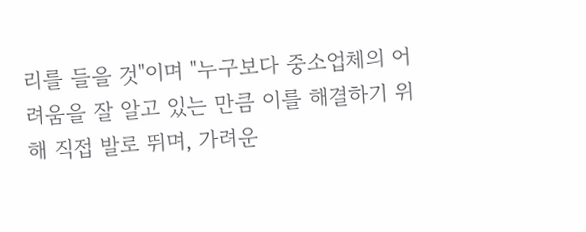리를 들을 것"이며 "누구보다 중소업체의 어려움을 잘 알고 있는 만큼 이를 해결하기 위해 직접 발로 뛰며, 가려운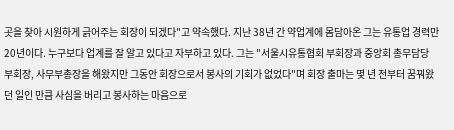곳을 찾아 시원하게 긁어주는 회장이 되겠다"고 약속했다. 지난 38년 간 약업계에 몸담아온 그는 유통업 경력만 20년이다. 누구보다 업계를 잘 알고 있다고 자부하고 있다. 그는 "서울시유통협회 부회장과 중앙회 총무담당 부회장, 사무부총장을 해왔지만 그동안 회장으로서 봉사의 기회가 없었다"며 회장 출마는 몇 년 전부터 꿈꿔왔던 일인 만큼 사심을 버리고 봉사하는 마음으로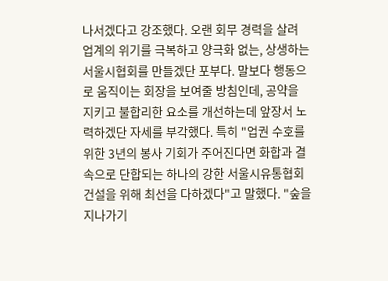나서겠다고 강조했다. 오랜 회무 경력을 살려 업계의 위기를 극복하고 양극화 없는, 상생하는 서울시협회를 만들겠단 포부다. 말보다 행동으로 움직이는 회장을 보여줄 방침인데, 공약을 지키고 불합리한 요소를 개선하는데 앞장서 노력하겠단 자세를 부각했다. 특히 "업권 수호를 위한 3년의 봉사 기회가 주어진다면 화합과 결속으로 단합되는 하나의 강한 서울시유통협회 건설을 위해 최선을 다하겠다"고 말했다. "숲을 지나가기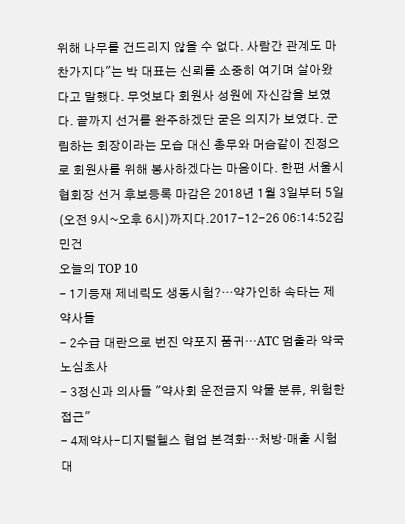위해 나무를 건드리지 않을 수 없다. 사람간 관계도 마찬가지다"는 박 대표는 신뢰를 소중히 여기며 살아왔다고 말했다. 무엇보다 회원사 성원에 자신감을 보였다. 끝까지 선거를 완주하겠단 굳은 의지가 보였다. 군림하는 회장이라는 모습 대신 총무와 머슴같이 진정으로 회원사를 위해 봉사하겠다는 마음이다. 한편 서울시협회장 선거 후보등록 마감은 2018년 1월 3일부터 5일(오전 9시~오후 6시)까지다.2017-12-26 06:14:52김민건
오늘의 TOP 10
- 1기등재 제네릭도 생동시험?…약가인하 속타는 제약사들
- 2수급 대란으로 번진 약포지 품귀…ATC 멈출라 약국 노심초사
- 3정신과 의사들 "약사회 운전금지 약물 분류, 위험한 접근"
- 4제약사-디지털헬스 협업 본격화…처방·매출 시험대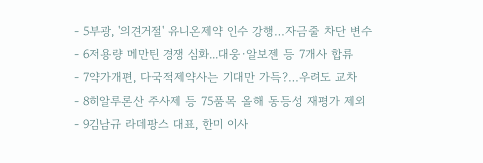- 5부광, '의견거절' 유니온제약 인수 강행…자금줄 차단 변수
- 6저용량 메만틴 경쟁 심화...대웅·알보젠 등 7개사 합류
- 7약가개편, 다국적제약사는 기대만 가득?…우려도 교차
- 8히알루론산 주사제 등 75품목 올해 동등성 재평가 제외
- 9김남규 라데팡스 대표, 한미 이사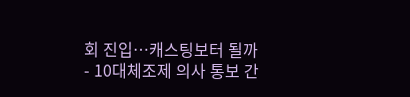회 진입…캐스팅보터 될까
- 10대체조제 의사 통보 간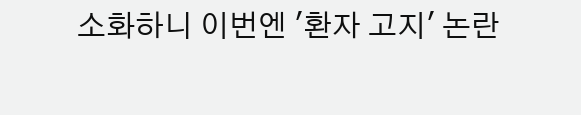소화하니 이번엔 '환자 고지' 논란